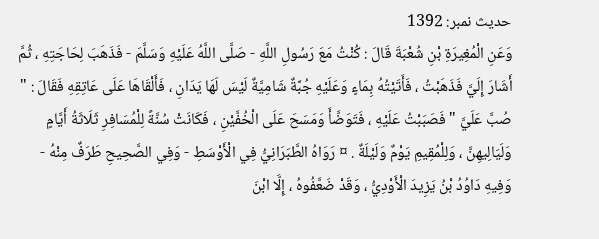حدیث نمبر: 1392
وَعَنِ الْمُغِيرَةِ بْنِ شُعْبَةَ قَالَ : كُنْتُ مَعَ رَسُولِ اللَّهِ - صَلَّى اللَّهُ عَلَيْهِ وَسَلَّمَ - فَذَهَبَ لِحَاجَتِهِ ، ثُمَّ أَشَارَ إِلَيَّ فَذَهَبْتُ ، فَأَتَيْتُهُ بِمَاءٍ وَعَلَيْهِ جُبَّةٌ شَامِيَّةٌ لَيْسَ لَهَا يَدَانِ ، فَأَلْقَاهَا عَلَى عَاتِقِهِ فَقَالَ : " صُبَّ عَلَيَّ " فَصَبَبْتُ عَلَيْهِ ، فَتَوَضَّأَ وَمَسَحَ عَلَى الْخُفَّيْنِ ، فَكَانَتْ سُنَّةً لِلْمُسَافِرِ ثَلَاثَةُ أَيَّامٍ وَلَيَالِيهِنَّ ، وَلِلْمُقِيمِ يَوْمٌ وَلَيْلَةٌ . ¤ رَوَاهُ الطَّبَرَانِيُّ فِي الْأَوْسَطِ - وَفِي الصَّحِيحِ طَرَفٌ مِنْهُ - وَفِيهِ دَاوُدُ بْنُ يَزِيدَ الْأَوْدِيُّ ، وَقَدْ ضَعَّفُوهُ ، إِلَّا ابْنَ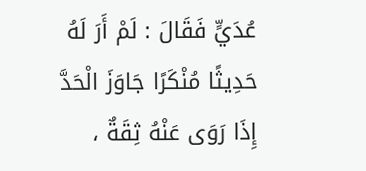عُدَيٍّ فَقَالَ : لَمْ أَرَ لَهُ حَدِيثًا مُنْكَرًا جَاوَزَ الْحَدَّ إِذَا رَوَى عَنْهُ ثِقَةٌ ،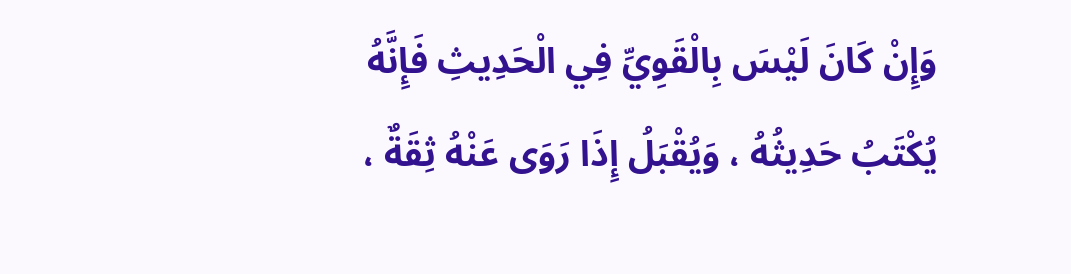وَإِنْ كَانَ لَيْسَ بِالْقَوِيِّ فِي الْحَدِيثِ فَإِنَّهُ يُكْتَبُ حَدِيثُهُ ، وَيُقْبَلُ إِذَا رَوَى عَنْهُ ثِقَةٌ ،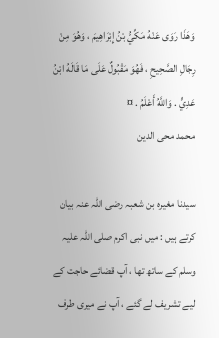وَهَذَا رَوَى عَنْهُ مَكِّيُّ بْنُ إِبْرَاهِيمَ ، وَهُوَ مِنْ رِجَالِ الصَّحِيحِ ، فَهُوَ مَقْبُولٌ عَلَى مَا قَالَهُ ابْنُ عَدِيٍّ . وَاللَّهُ أَعْلَمُ . ¤
محمد محی الدین

سیدنا مغیرہ بن شعبہ رضی اللہ عنہ بیان کرتے ہیں : میں نبی اکرم صلی اللہ علیہ وسلم کے ساتھ تھا ، آپ قضائے حاجت کے لیے تشریف لے گئے ، آپ نے میری طرف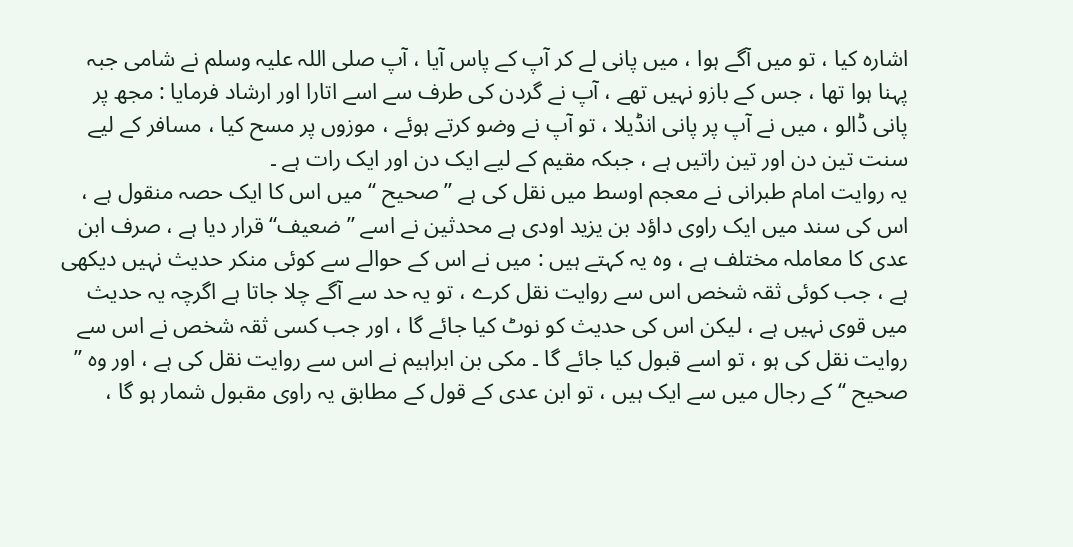اشارہ کیا ، تو میں آگے ہوا ، میں پانی لے کر آپ کے پاس آیا ، آپ صلی اللہ علیہ وسلم نے شامی جبہ پہنا ہوا تھا ، جس کے بازو نہیں تھے ، آپ نے گردن کی طرف سے اسے اتارا اور ارشاد فرمایا : مجھ پر پانی ڈالو ، میں نے آپ پر پانی انڈیلا ، تو آپ نے وضو کرتے ہوئے ، موزوں پر مسح کیا ، مسافر کے لیے سنت تین دن اور تین راتیں ہے ، جبکہ مقیم کے لیے ایک دن اور ایک رات ہے ۔
یہ روایت امام طبرانی نے معجم اوسط میں نقل کی ہے ” صحیح “ میں اس کا ایک حصہ منقول ہے ، اس کی سند میں ایک راوی داؤد بن یزید اودی ہے محدثین نے اسے ” ضعیف“ قرار دیا ہے ، صرف ابن عدی کا معاملہ مختلف ہے ، وہ یہ کہتے ہیں : میں نے اس کے حوالے سے کوئی منکر حدیث نہیں دیکھی ہے ، جب کوئی ثقہ شخص اس سے روایت نقل کرے ، تو یہ حد سے آگے چلا جاتا ہے اگرچہ یہ حدیث میں قوی نہیں ہے ، لیکن اس کی حدیث کو نوٹ کیا جائے گا ، اور جب کسی ثقہ شخص نے اس سے روایت نقل کی ہو ، تو اسے قبول کیا جائے گا ۔ مکی بن ابراہیم نے اس سے روایت نقل کی ہے ، اور وہ ” صحیح “ کے رجال میں سے ایک ہیں ، تو ابن عدی کے قول کے مطابق یہ راوی مقبول شمار ہو گا ،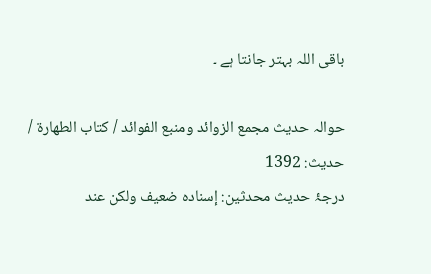باقی اللہ بہتر جانتا ہے ۔

حوالہ حدیث مجمع الزوائد ومنبع الفوائد / كتاب الطهارة / حدیث: 1392
درجۂ حدیث محدثین: إسنادہ ضعیف ولکن عند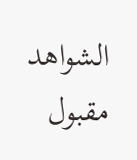الشواھد مقبول